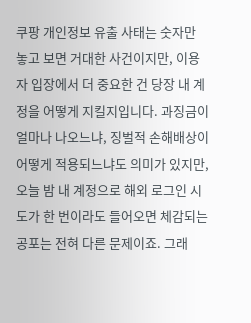쿠팡 개인정보 유출 사태는 숫자만 놓고 보면 거대한 사건이지만, 이용자 입장에서 더 중요한 건 당장 내 계정을 어떻게 지킬지입니다. 과징금이 얼마나 나오느냐, 징벌적 손해배상이 어떻게 적용되느냐도 의미가 있지만, 오늘 밤 내 계정으로 해외 로그인 시도가 한 번이라도 들어오면 체감되는 공포는 전혀 다른 문제이죠. 그래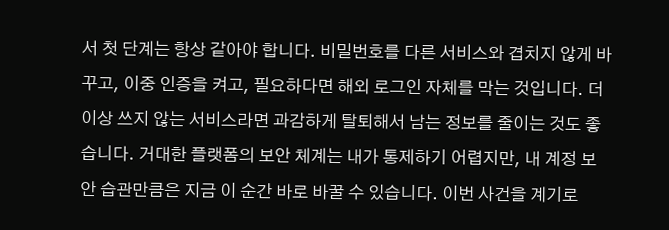서 첫 단계는 항상 같아야 합니다. 비밀번호를 다른 서비스와 겹치지 않게 바꾸고, 이중 인증을 켜고, 필요하다면 해외 로그인 자체를 막는 것입니다. 더 이상 쓰지 않는 서비스라면 과감하게 탈퇴해서 남는 정보를 줄이는 것도 좋습니다. 거대한 플랫폼의 보안 체계는 내가 통제하기 어렵지만, 내 계정 보안 습관만큼은 지금 이 순간 바로 바꿀 수 있습니다. 이번 사건을 계기로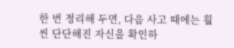한 번 정리해 두면, 다음 사고 때에는 훨씬 단단해진 자신을 확인하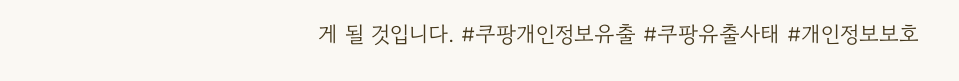게 될 것입니다. #쿠팡개인정보유출 #쿠팡유출사태 #개인정보보호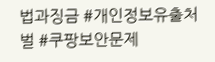법과징금 #개인정보유출처벌 #쿠팡보안문제